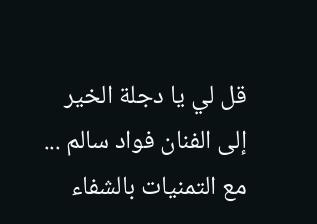قل لي يا دجلة الخير
إلى الفنان فواد سالم ... مع التمنيات بالشفاء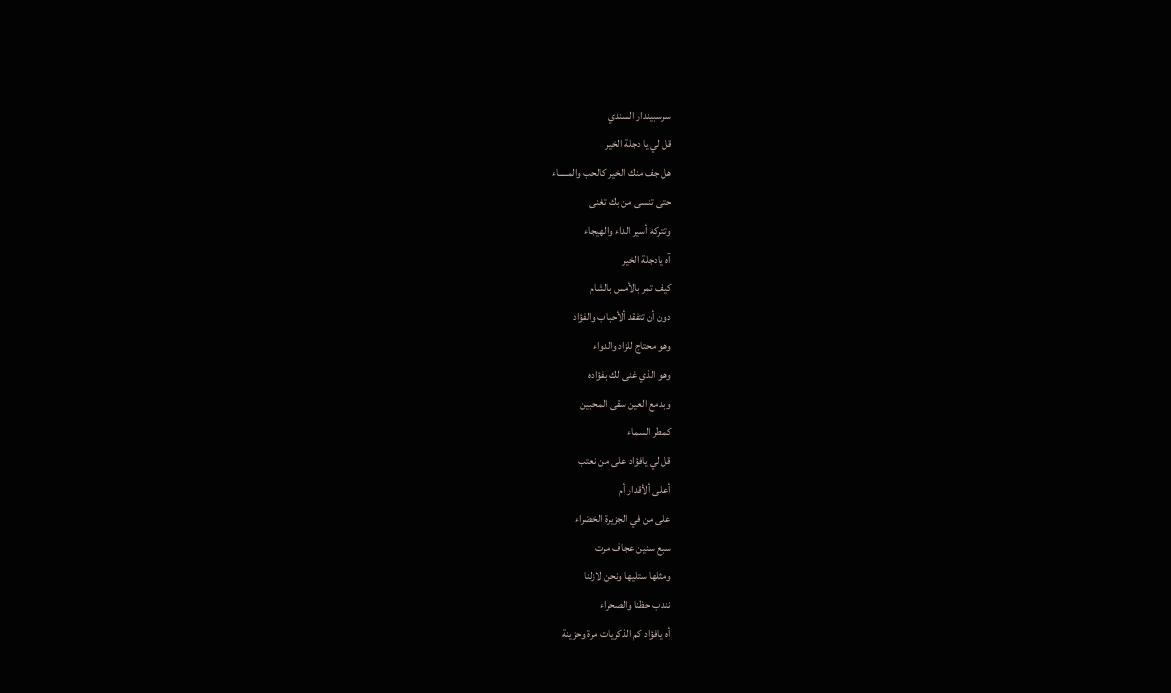سرسبيندار السندي
قل لي يا دجلة الخير
هل جف منك الخير كالحب والمـــــاء
حتى تنسى من بك تغنى
وتتركه أسير الداء والهيجاء
آه يادجلة الخير
كيف تمر بالأمس بالشام
دون أن تتفقد ألأحباب والفؤاد
وهو محتاج للزاد والدواء
وهو الذي غنى لك بفؤاده
وبدمع العين سقى المحبين
كمطر السماء
قل لي يافؤاد على من نعتب
أعلى ألأقدار أم
على من في الجزيرة الخضراء
سبع سنين عجاف مرت
ومثلها ستليها ونحن لازلنا
نندب حظنا والصحراء
أه يافؤاد كم الذكريات مرة وحزينة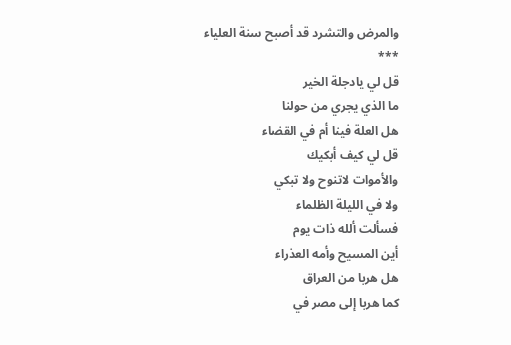والمرض والتشرد قد أصبح سنة العلياء
***
قل لي يادجلة الخير
ما الذي يجري من حولنا
هل العلة فينا أم في القضاء
قل لي كيف أبكيك
والأموات لاتنوح ولا تبكي
ولا في الليلة الظلماء
فسألت ألله ذات يوم
أين المسيح وأمه العذراء
هل هربا من العراق
كما هربا إلى مصر في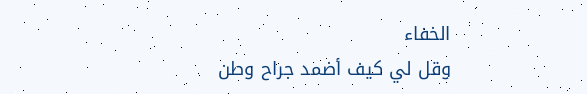الخفاء
وقل لي كيف أضمد جراح وطن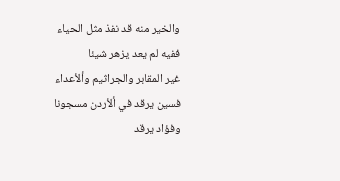والخير منه قد نفذ مثل الحياء
ففيه لم يعد يزهر شيئا
غير المقابر والجراثيم وألأعداء
فسين يرقد في ألأردن مسجونا
وفؤاد يرقد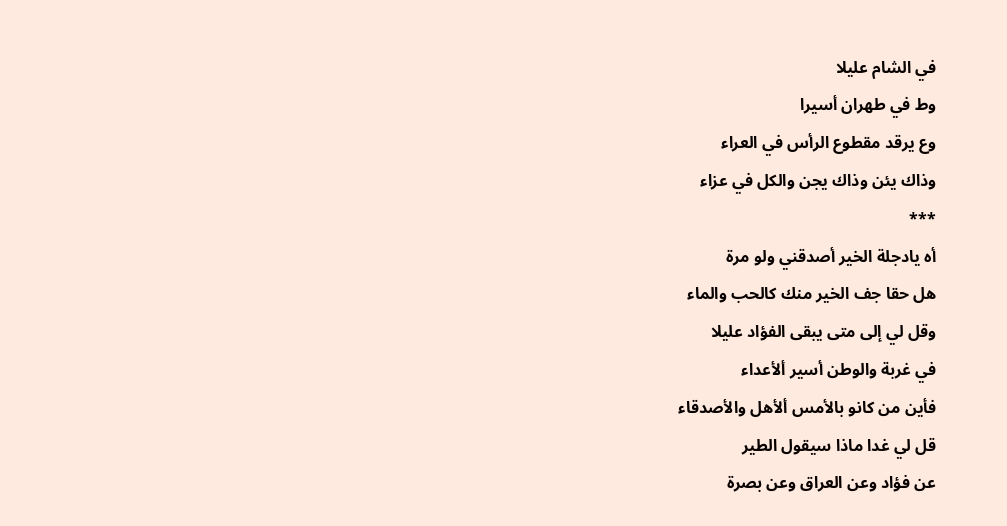في الشام عليلا
وط في طهران أسيرا
وع يرقد مقطوع الرأس في العراء
وذاك يئن وذاك يجن والكل في عزاء
***
أه يادجلة الخير أصدقني ولو مرة
هل حقا جف الخير منك كالحب والماء
وقل لي إلى متى يبقى الفؤاد عليلا
في غربة والوطن أسير ألأعداء
فأين من كانو بالأمس ألأهل والأصدقاء
قل لي غدا ماذا سيقول الطير
عن فؤاد وعن العراق وعن بصرة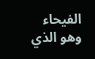الفيحاء
وهو الذي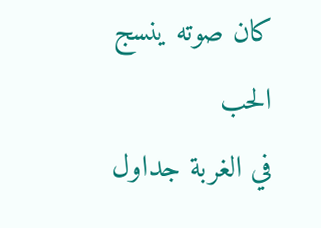كان صوته ينسج الحب
في الغربة جداول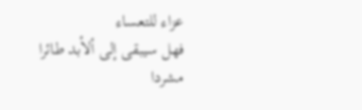عزاء للتعساء
فهل سيبقى إلى ألأبد طائرا مشردا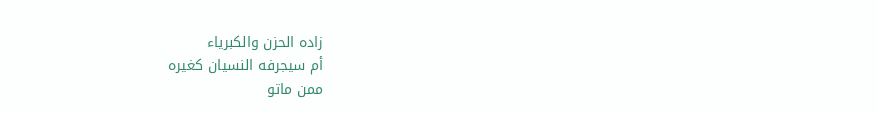زاده الحزن والكبرياء
أم سيجرفه النسيان كغيره
ممن ماتو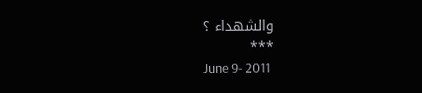والشهداء ؟
***
June 9- 2011